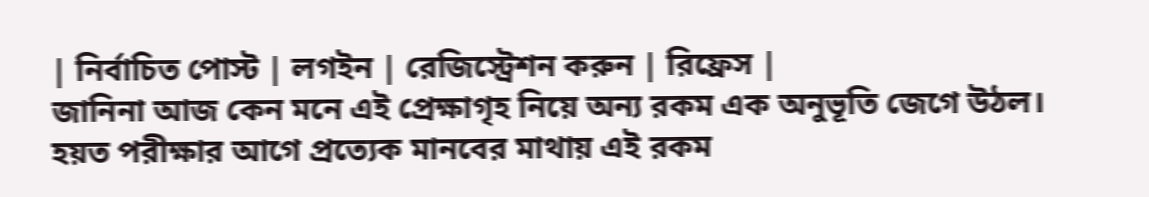| নির্বাচিত পোস্ট | লগইন | রেজিস্ট্রেশন করুন | রিফ্রেস |
জানিনা আজ কেন মনে এই প্রেক্ষাগৃহ নিয়ে অন্য রকম এক অনুভূতি জেগে উঠল।
হয়ত পরীক্ষার আগে প্রত্যেক মানবের মাথায় এই রকম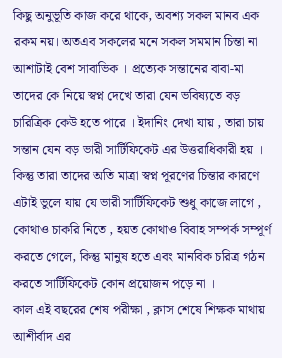কিছু অনুভূতি কাজ করে থাকে, অবশ্য সকল মানব এক রকম নয়। অতএব সকলের মনে সকল সমমান চিন্তা না আশাটাই বেশ সাবাভিক । প্রত্যেক সন্তানের বাবা-মা তাদের কে নিয়ে স্বপ্ন দেখে তারা যেন ভবিষ্যতে বড় চারিত্রিক কেউ হতে পারে । ইদানিং দেখা যায় , তারা চায় সন্তান যেন বড় ভারী সার্টিফিকেট এর উত্তরাধিকারী হয় । কিন্তু তারা তাদের অতি মাত্রা স্বপ্ন পূরণের চিন্তার কারণে এটাই ভুলে যায় যে ভারী সার্টিফিকেট শুধু কাজে লাগে , কোথাও চাকরি নিতে , হয়ত কোথাও বিবাহ সম্পর্ক সম্পূর্ণ করতে গেলে, কিন্তু মানুষ হতে এবং মানবিক চরিত্র গঠন করতে সার্টিফিকেট কোন প্রয়োজন পড়ে না ।
কাল এই বছরের শেষ পরীক্ষা , ক্লাস শেষে শিক্ষক মাথায় আশীর্বাদ এর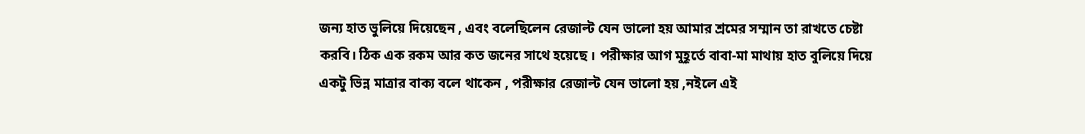জন্য হাত ভুলিয়ে দিয়েছেন , এবং বলেছিলেন রেজাল্ট যেন ভালো হয় আমার শ্রমের সম্মান তা রাখতে চেষ্টা করবি। ঠিক এক রকম আর কত জনের সাথে হয়েছে । পরীক্ষার আগ মুহূর্তে বাবা-মা মাথায় হাত বুলিয়ে দিয়ে একটু ভিন্ন মাত্রার বাক্য বলে থাকেন , পরীক্ষার রেজাল্ট যেন ভালো হয় ,নইলে এই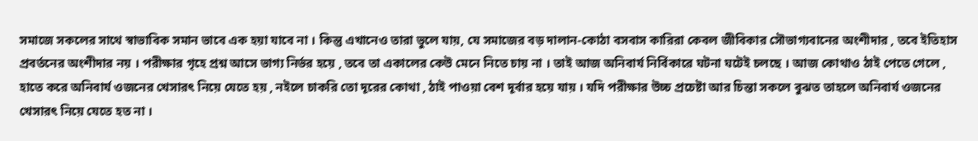সমাজে সকলের সাথে স্বাভাবিক সমান ভাবে এক হয়া যাবে না । কিন্তু এখানেও তারা ভুলে যায়, যে সমাজের বড় দালান-কোঠা বসবাস কারিরা কেবল জীবিকার সৌভাগ্যবানের অংশীদার , তবে ইতিহাস প্রবর্তনের অংশীদার নয় । পরীক্ষার গৃহে প্রশ্ন আসে ভাগ্য নির্ভর হয়ে , তবে তা একালের কেউ মেনে নিতে চায় না । তাই আজ অনিবার্য নির্বিকারে ঘটনা ঘটেই চলছে । আজ কোথাও ঠাই পেতে গেলে , হাতে করে অনিবার্য ওজনের খেসারৎ নিয়ে যেতে হয় , নইলে চাকরি তো দূরের কোথা , ঠাই পাওয়া বেশ দূর্বার হয়ে যায় । যদি পরীক্ষার উচ্চ প্রচেষ্টা আর চিন্তা সকলে বুঝত তাহলে অনিবার্য ওজনের খেসারৎ নিয়ে যেতে হত না ।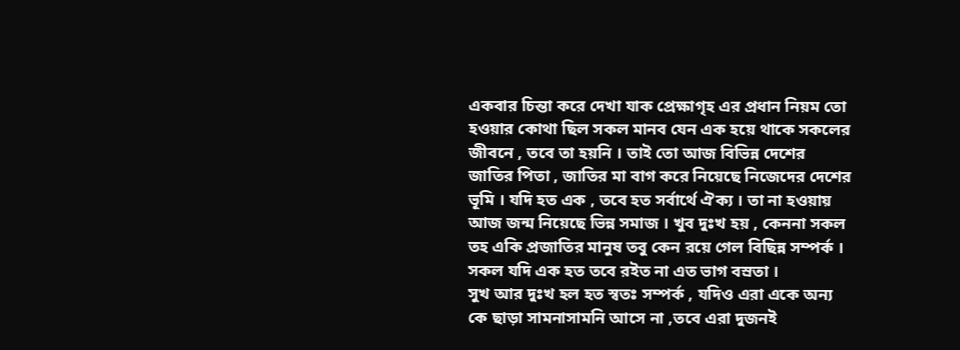একবার চিন্তা করে দেখা যাক প্রেক্ষাগৃহ এর প্রধান নিয়ম তো হওয়ার কোথা ছিল সকল মানব যেন এক হয়ে থাকে সকলের জীবনে , তবে তা হয়নি । তাই তো আজ বিভিন্ন দেশের জাতির পিতা , জাতির মা বাগ করে নিয়েছে নিজেদের দেশের ভূমি । যদি হত এক , তবে হত সর্বার্থে ঐক্য । তা না হওয়ায় আজ জন্ম নিয়েছে ভিন্ন সমাজ । খুব দুঃখ হয় , কেননা সকল তহ একি প্রজাতির মানুষ তবু কেন রয়ে গেল বিছিন্ন সম্পর্ক । সকল যদি এক হত তবে রইত না এত ভাগ বস্রতা ।
সুখ আর দুঃখ হল হত স্বতঃ সম্পর্ক , যদিও এরা একে অন্য কে ছাড়া সামনাসামনি আসে না ,তবে এরা দুজনই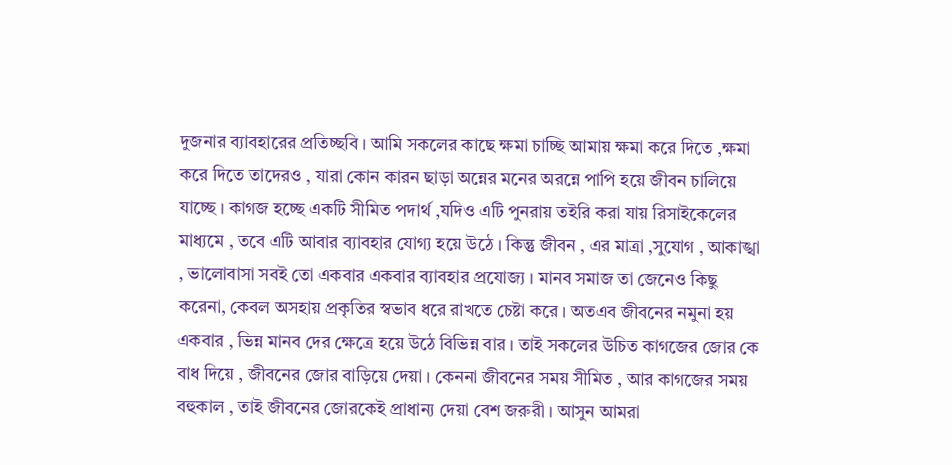দুজনার ব্যাবহারের প্রতিচ্ছবি । আমি সকলের কাছে ক্ষমা চাচ্ছি আমায় ক্ষমা করে দিতে ,ক্ষমা করে দিতে তাদেরও , যারা কোন কারন ছাড়া অন্নের মনের অরন্নে পাপি হয়ে জীবন চালিয়ে যাচ্ছে । কাগজ হচ্ছে একটি সীমিত পদার্থ ,যদিও এটি পুনরায় তইরি করা যায় রিসাইকেলের মাধ্যমে , তবে এটি আবার ব্যাবহার যোগ্য হয়ে উঠে । কিন্তু জীবন , এর মাত্রা ,সুযোগ , আকাঙ্খা , ভালোবাসা সবই তো একবার একবার ব্যাবহার প্রযোজ্য । মানব সমাজ তা জেনেও কিছু করেনা, কেবল অসহায় প্রকৃতির স্বভাব ধরে রাখতে চেষ্টা করে । অতএব জীবনের নমুনা হয় একবার , ভিন্ন মানব দের ক্ষেত্রে হয়ে উঠে বিভিন্ন বার । তাই সকলের উচিত কাগজের জোর কে বাধ দিয়ে , জীবনের জোর বাড়িয়ে দেয়া । কেননা জীবনের সময় সীমিত , আর কাগজের সময় বহুকাল , তাই জীবনের জোরকেই প্রাধান্য দেয়া বেশ জরুরী । আসুন আমরা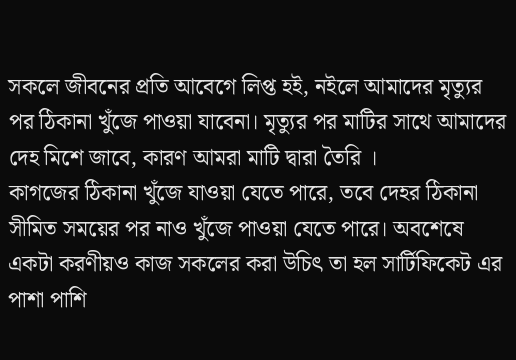সকলে জীবনের প্রতি আবেগে লিপ্ত হই, নইলে আমাদের মৃত্যুর পর ঠিকানা খুঁজে পাওয়া যাবেনা। মৃত্যুর পর মাটির সাথে আমাদের দেহ মিশে জাবে, কারণ আমরা মাটি দ্বারা তৈরি ।
কাগজের ঠিকানা খুঁজে যাওয়া যেতে পারে, তবে দেহর ঠিকানা সীমিত সময়ের পর নাও খুঁজে পাওয়া যেতে পারে। অবশেষে একটা করণীয়ও কাজ সকলের করা উচিৎ তা হল সার্টিফিকেট এর পাশা পাশি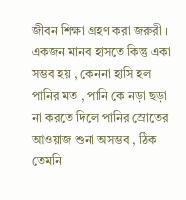জীবন শিক্ষা গ্রহণ করা জরুরী ।
একজন মানব হাসতে কিন্তু একা সম্ভব হয় , কেননা হাসি হল পানির মত , পানি কে নড়া ছড়া না করতে দিলে পানির স্রোতের আওয়াজ শুনা অসম্ভব , ঠিক তেমনি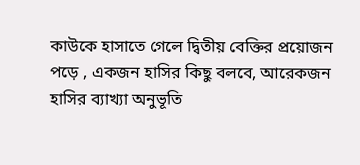কাউকে হাসাতে গেলে দ্বিতীয় বেক্তির প্রয়োজন পড়ে , একজন হাসির কিছু বলবে, আরেকজন হাসির ব্যাখ্যা অনুভূতি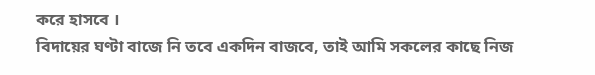করে হাসবে ।
বিদায়ের ঘণ্টা বাজে নি তবে একদিন বাজবে, তাই আমি সকলের কাছে নিজ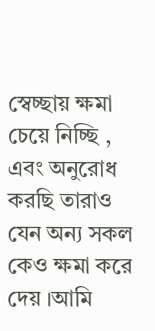স্বেচ্ছায় ক্ষমা চেয়ে নিচ্ছি , এবং অনুরোধ করছি তারাও যেন অন্য সকল কেও ক্ষমা করে দেয় ।আমি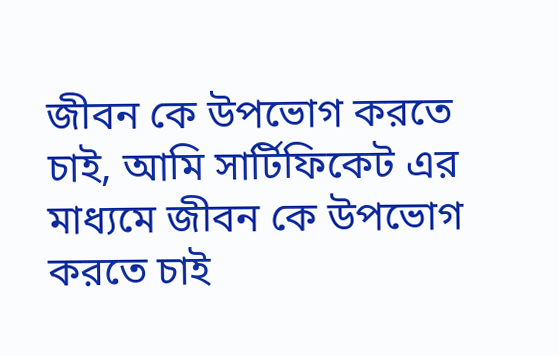জীবন কে উপভোগ করতে চাই, আমি সার্টিফিকেট এর মাধ্যমে জীবন কে উপভোগ করতে চাই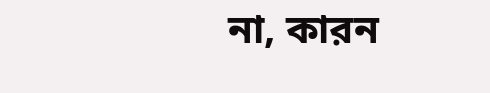না, কারন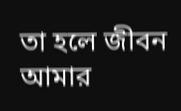তা হলে জীবন আমার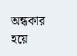অন্ধকার হয়ে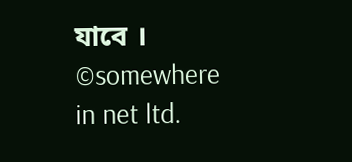যাবে ।
©somewhere in net ltd.